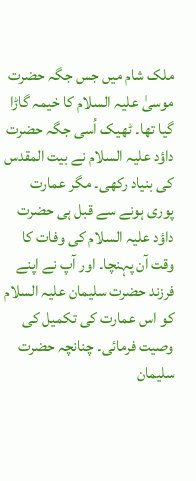ملک شام میں جس جگہ حضرت موسیٰ علیہ السلام کا خیمہ گاڑا گیا تھا۔ ٹھیک اُسی جگہ حضرت داؤد علیہ السلام نے بیت المقدس کی بنیاد رکھی۔ مگر عمارت پوری ہونے سے قبل ہی حضرت داؤد علیہ السلام کی وفات کا وقت آن پہنچا۔ اور آپ نے اپنے فرزند حضرت سلیمان علیہ السلام کو اس عمارت کی تکمیل کی وصیت فرمائی۔ چنانچہ حضرت سلیمان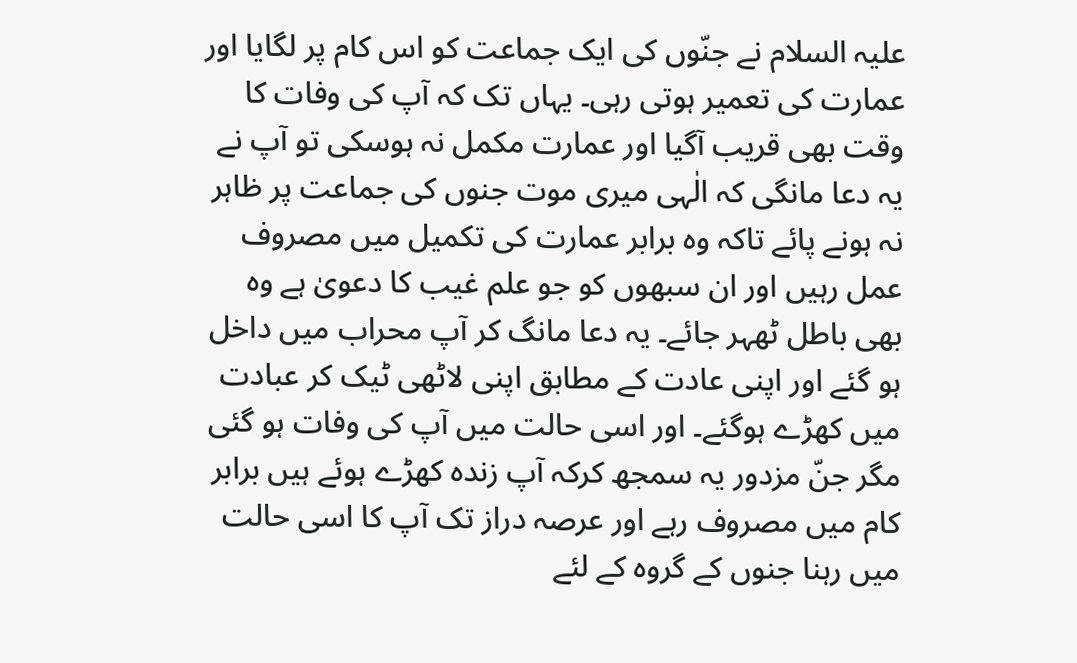علیہ السلام نے جنّوں کی ایک جماعت کو اس کام پر لگایا اور عمارت کی تعمیر ہوتی رہی۔ یہاں تک کہ آپ کی وفات کا وقت بھی قریب آگیا اور عمارت مکمل نہ ہوسکی تو آپ نے یہ دعا مانگی کہ الٰہی میری موت جنوں کی جماعت پر ظاہر نہ ہونے پائے تاکہ وہ برابر عمارت کی تکمیل میں مصروف عمل رہیں اور ان سبھوں کو جو علم غیب کا دعویٰ ہے وہ بھی باطل ٹھہر جائے۔ یہ دعا مانگ کر آپ محراب میں داخل ہو گئے اور اپنی عادت کے مطابق اپنی لاٹھی ٹیک کر عبادت میں کھڑے ہوگئے۔ اور اسی حالت میں آپ کی وفات ہو گئی مگر جنّ مزدور یہ سمجھ کرکہ آپ زندہ کھڑے ہوئے ہیں برابر کام میں مصروف رہے اور عرصہ دراز تک آپ کا اسی حالت میں رہنا جنوں کے گروہ کے لئے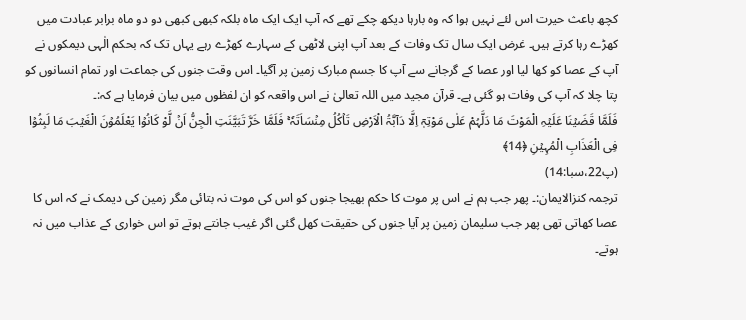کچھ باعث حیرت اس لئے نہیں ہوا کہ وہ بارہا دیکھ چکے تھے کہ آپ ایک ایک ماہ بلکہ کبھی کبھی دو دو ماہ برابر عبادت میں کھڑے رہا کرتے ہیں۔ غرض ایک سال تک وفات کے بعد آپ اپنی لاٹھی کے سہارے کھڑے رہے یہاں تک کہ بحکم الٰہی دیمکوں نے آپ کے عصا کو کھا لیا اور عصا کے گرجانے سے آپ کا جسم مبارک زمین پر آگیا۔ اس وقت جنوں کی جماعت اور تمام انسانوں کو پتا چلا کہ آپ کی وفات ہو گئی ہے۔ قرآن مجید میں اللہ تعالیٰ نے اس واقعہ کو ان لفظوں میں بیان فرمایا ہے کہ:۔
فَلَمَّا قَضَیۡنَا عَلَیۡہِ الْمَوْتَ مَا دَلَّہُمْ عَلٰی مَوْتِہٖۤ اِلَّا دَآبَّۃُ الْاَرْضِ تَاۡکُلُ مِنۡسَاَتَہٗ ۚ فَلَمَّا خَرَّ تَبَیَّنَتِ الْجِنُّ اَنۡ لَّوْ کَانُوۡا یَعْلَمُوۡنَ الْغَیۡبَ مَا لَبِثُوۡا فِی الْعَذَابِ الْمُہِیۡنِ ﴿14﴾
(پ22،سبا:14)
ترجمہ کنزالایمان:۔ پھر جب ہم نے اس پر موت کا حکم بھیجا جنوں کو اس کی موت نہ بتائی مگر زمین کی دیمک نے کہ اس کا عصا کھاتی تھی پھر جب سلیمان زمین پر آیا جنوں کی حقیقت کھل گئی اگر غیب جانتے ہوتے تو اس خواری کے عذاب میں نہ ہوتے۔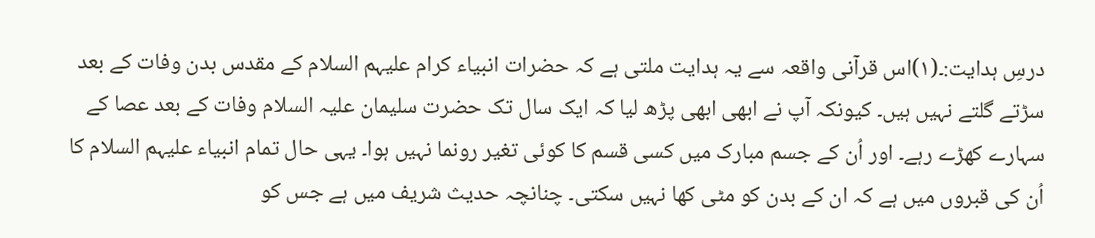درسِ ہدایت:۔(۱)اس قرآنی واقعہ سے یہ ہدایت ملتی ہے کہ حضرات انبیاء کرام علیہم السلام کے مقدس بدن وفات کے بعد سڑتے گلتے نہیں ہیں۔ کیونکہ آپ نے ابھی ابھی پڑھ لیا کہ ایک سال تک حضرت سلیمان علیہ السلام وفات کے بعد عصا کے سہارے کھڑے رہے۔ اور اُن کے جسم مبارک میں کسی قسم کا کوئی تغیر رونما نہیں ہوا۔ یہی حال تمام انبیاء علیہم السلام کا اُن کی قبروں میں ہے کہ ان کے بدن کو مٹی کھا نہیں سکتی۔ چنانچہ حدیث شریف میں ہے جس کو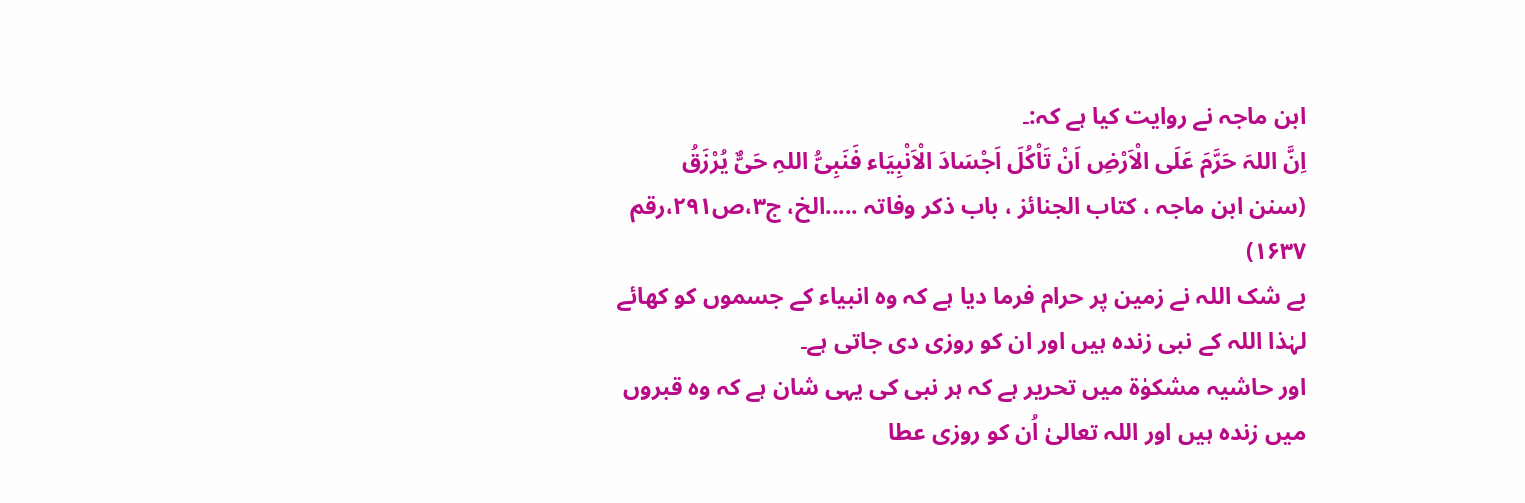ابن ماجہ نے روایت کیا ہے کہ:۔
اِنَّ اللہَ حَرَّمَ عَلَی الْاَرْضِ اَنْ تَاْکُلَ اَجْسَادَ الْاَنْبِیَاء فَنَبِیُّ اللہِ حَیٌّ یُرْزَقُ
(سنن ابن ماجہ ، کتاب الجنائز ، باب ذکر وفاتہ .....الخ، ج۳،ص۲۹۱،رقم ۱۶۳۷)
بے شک اللہ نے زمین پر حرام فرما دیا ہے کہ وہ انبیاء کے جسموں کو کھائے لہٰذا اللہ کے نبی زندہ ہیں اور ان کو روزی دی جاتی ہے۔
اور حاشیہ مشکوٰۃ میں تحریر ہے کہ ہر نبی کی یہی شان ہے کہ وہ قبروں میں زندہ ہیں اور اللہ تعالیٰ اُن کو روزی عطا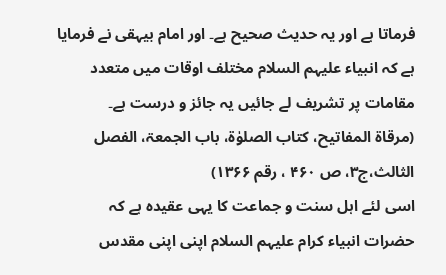فرماتا ہے اور یہ حدیث صحیح ہے۔ اور امام بیہقی نے فرمایا ہے کہ انبیاء علیہم السلام مختلف اوقات میں متعدد مقامات پر تشریف لے جائیں یہ جائز و درست ہے۔
(مرقاۃ المفاتیح، کتاب الصلوٰۃ، باب الجمعۃ، الفصل الثالث،ج۳، ص ۴۶۰ ، رقم ۱۳۶۶)
اسی لئے اہل سنت و جماعت کا یہی عقیدہ ہے کہ حضرات انبیاء کرام علیہم السلام اپنی اپنی مقدس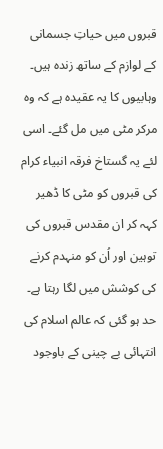قبروں میں حیاتِ جسمانی کے لوازم کے ساتھ زندہ ہیں۔ وہابیوں کا یہ عقیدہ ہے کہ وہ مرکر مٹی میں مل گئے۔ اسی لئے یہ گستاخ فرقہ انبیاء کرام کی قبروں کو مٹی کا ڈھیر کہہ کر ان مقدس قبروں کی توہین اور اُن کو منہدم کرنے کی کوشش میں لگا رہتا ہے۔ حد ہو گئی کہ عالم اسلام کی انتہائی بے چینی کے باوجود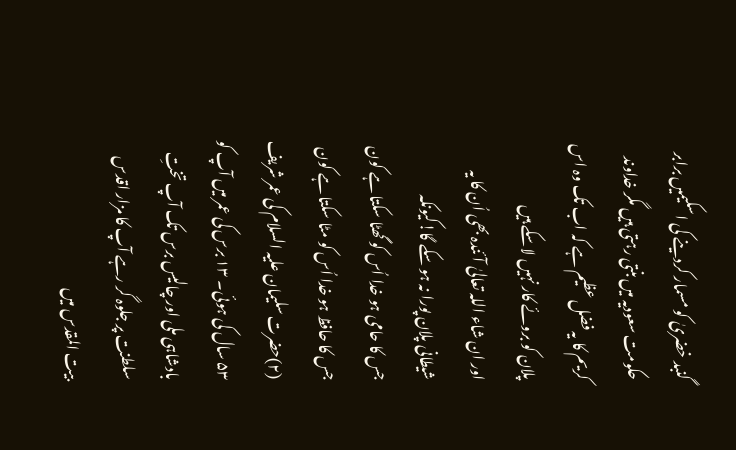گنبد خضریٰ کو مسمار کردینے کی اسکیمیں برابر حکومت سعودیہ میں بنتی رہتی ہیں مگر خداوند کریم کا یہ فضل عظیم ہے کہ اب تک وہ اس پلان کو بروئے کار نہیں لاسکے ہیں
اور ان شاء اللہ تعالیٰ آئندہ بھی اُن کا یہ شیطانی پلان پورا نہ ہو سکے گا!کیونکہ
جس کا حامی ہو خدا اُس کو گھٹا سکتا ہے کون
جس کا حافظ ہو خدا اُس کو مٹا سکتا ہے کون
(۲)حضرت سلیمان علیہ السلام کی عمر شریف ۵۳ سال کی ہوئی۔ ۱۳ برس کی عمر میں آپ کو بادشاہی ملی اور چالیس برس تک آپ تختِ سلطنت پر جلوہ گر رہے آپ کا مزار اقدس بیت المقدس میں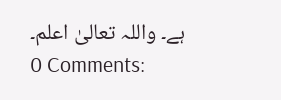ہے۔ واللہ تعالیٰ اعلم۔
0 Comments: